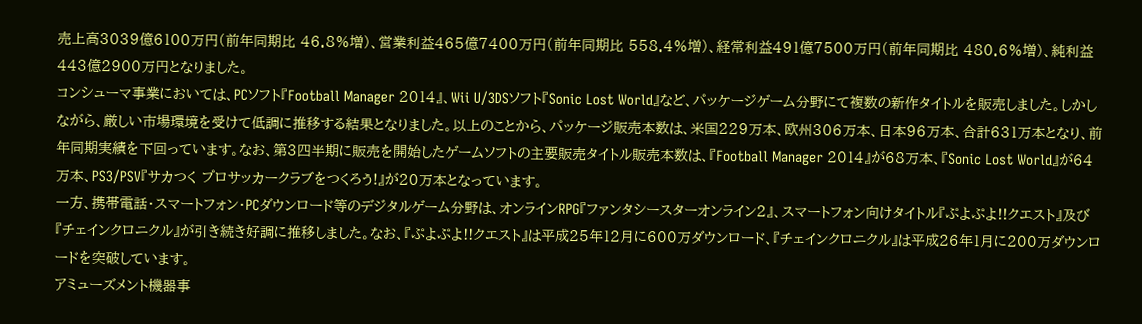売上高3039億6100万円(前年同期比 46.8%増)、営業利益465億7400万円(前年同期比 558.4%増)、経常利益491億7500万円(前年同期比 480.6%増)、純利益443億2900万円となりました。
コンシューマ事業においては、PCソフト『Football Manager 2014』、Wii U/3DSソフト『Sonic Lost World』など、パッケージゲーム分野にて複数の新作タイトルを販売しました。しかしながら、厳しい市場環境を受けて低調に推移する結果となりました。以上のことから、パッケージ販売本数は、米国229万本、欧州306万本、日本96万本、合計631万本となり、前年同期実績を下回っています。なお、第3四半期に販売を開始したゲームソフトの主要販売タイトル販売本数は、『Football Manager 2014』が68万本、『Sonic Lost World』が64万本、PS3/PSV『サカつく プロサッカークラブをつくろう!』が20万本となっています。
一方、携帯電話・スマートフォン・PCダウンロード等のデジタルゲーム分野は、オンラインRPG『ファンタシースターオンライン2』、スマートフォン向けタイトル『ぷよぷよ!!クエスト』及び『チェインクロニクル』が引き続き好調に推移しました。なお、『ぷよぷよ!!クエスト』は平成25年12月に600万ダウンロード、『チェインクロニクル』は平成26年1月に200万ダウンロードを突破しています。
アミューズメント機器事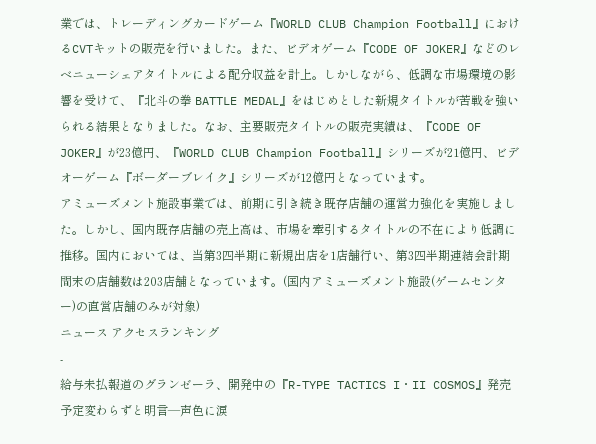業では、トレーディングカードゲーム『WORLD CLUB Champion Football』におけるCVTキットの販売を行いました。また、ビデオゲーム『CODE OF JOKER』などのレベニューシェアタイトルによる配分収益を計上。しかしながら、低調な市場環境の影響を受けて、『北斗の拳 BATTLE MEDAL』をはじめとした新規タイトルが苦戦を強いられる結果となりました。なお、主要販売タイトルの販売実績は、『CODE OF JOKER』が23億円、『WORLD CLUB Champion Football』シリーズが21億円、ビデオーゲーム『ボーダーブレイク』シリーズが12億円となっています。
アミューズメント施設事業では、前期に引き続き既存店舗の運営力強化を実施しました。しかし、国内既存店舗の売上高は、市場を牽引するタイトルの不在により低調に推移。国内においては、当第3四半期に新規出店を1店舗行い、第3四半期連結会計期間末の店舗数は203店舗となっています。(国内アミューズメント施設(ゲームセンター)の直営店舗のみが対象)
ニュース アクセスランキング
-
給与未払報道のグランゼーラ、開発中の『R-TYPE TACTICS I・II COSMOS』発売予定変わらずと明言―声色に涙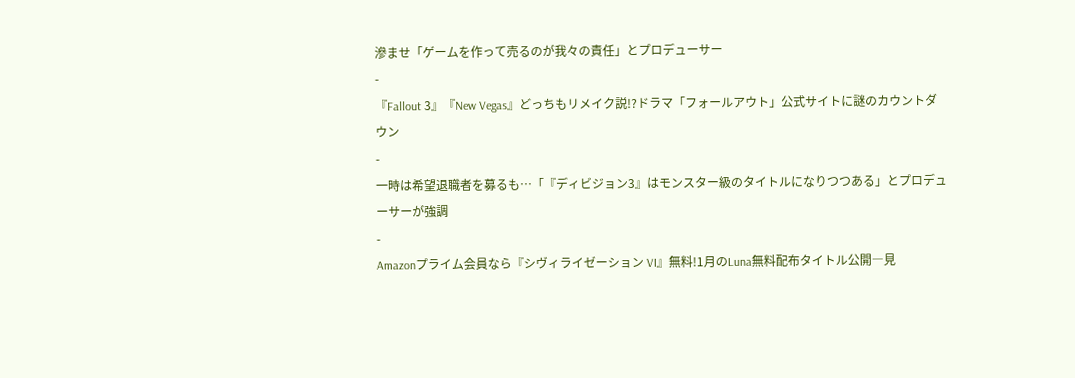滲ませ「ゲームを作って売るのが我々の責任」とプロデューサー
-
『Fallout 3』『New Vegas』どっちもリメイク説!?ドラマ「フォールアウト」公式サイトに謎のカウントダウン
-
一時は希望退職者を募るも…「『ディビジョン3』はモンスター級のタイトルになりつつある」とプロデューサーが強調
-
Amazonプライム会員なら『シヴィライゼーション VI』無料!1月のLuna無料配布タイトル公開―見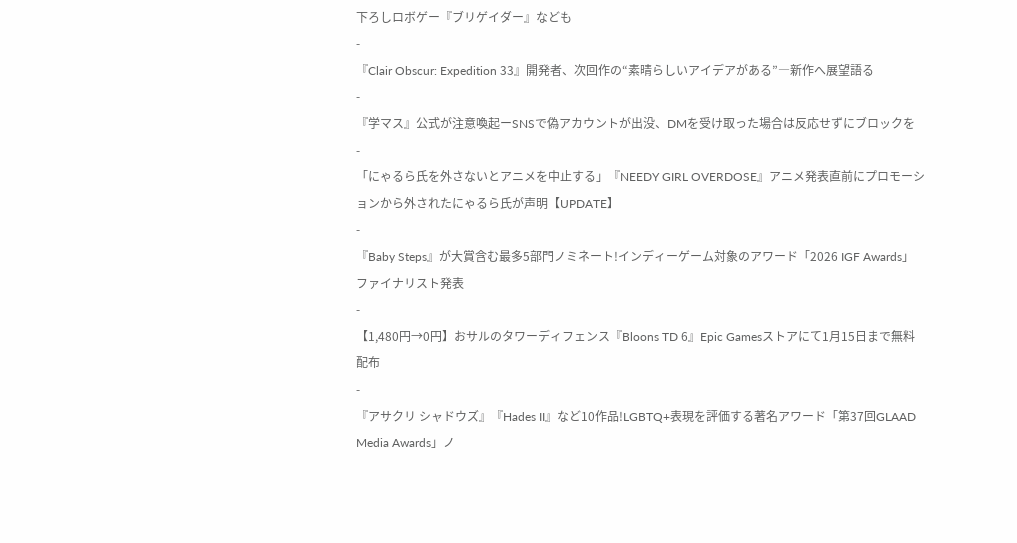下ろしロボゲー『ブリゲイダー』なども
-
『Clair Obscur: Expedition 33』開発者、次回作の“素晴らしいアイデアがある”―新作へ展望語る
-
『学マス』公式が注意喚起ーSNSで偽アカウントが出没、DMを受け取った場合は反応せずにブロックを
-
「にゃるら氏を外さないとアニメを中止する」『NEEDY GIRL OVERDOSE』アニメ発表直前にプロモーションから外されたにゃるら氏が声明【UPDATE】
-
『Baby Steps』が大賞含む最多5部門ノミネート!インディーゲーム対象のアワード「2026 IGF Awards」ファイナリスト発表
-
【1,480円→0円】おサルのタワーディフェンス『Bloons TD 6』Epic Gamesストアにて1月15日まで無料配布
-
『アサクリ シャドウズ』『Hades II』など10作品!LGBTQ+表現を評価する著名アワード「第37回GLAAD Media Awards」ノ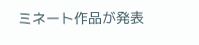ミネート作品が発表